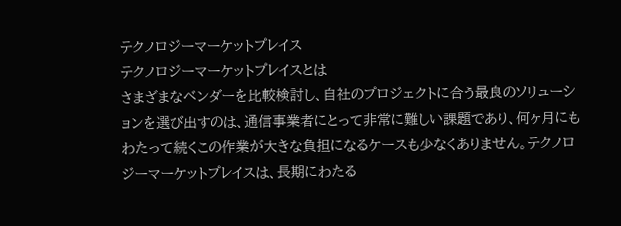テクノロジーマーケットプレイス
テクノロジーマーケットプレイスとは
さまざまなベンダーを比較検討し、自社のプロジェクトに合う最良のソリューションを選び出すのは、通信事業者にとって非常に難しい課題であり、何ヶ月にもわたって続くこの作業が大きな負担になるケースも少なくありません。テクノロジーマーケットプレイスは、長期にわたる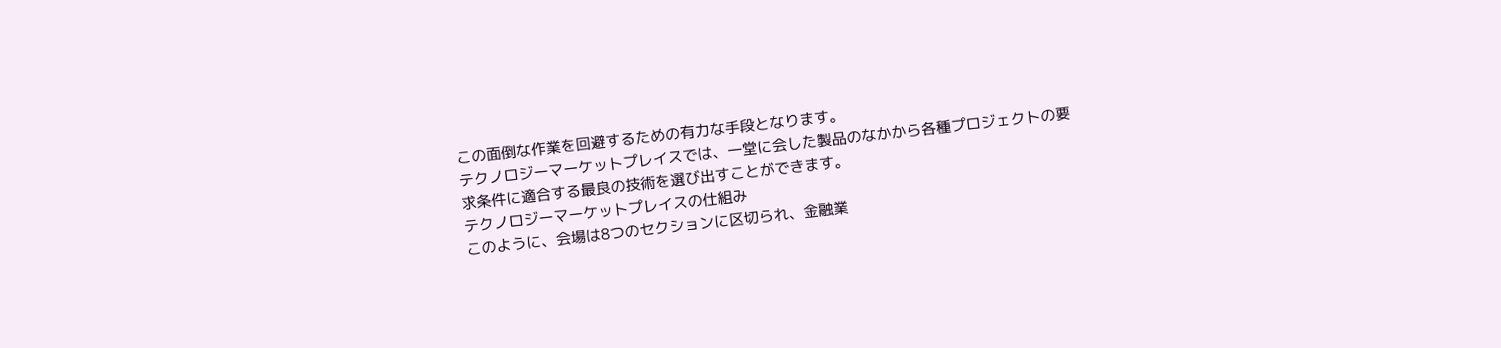この面倒な作業を回避するための有力な手段となります。
テクノロジーマーケットプレイスでは、一堂に会した製品のなかから各種プロジェクトの要求条件に適合する最良の技術を選び出すことができます。
テクノロジーマーケットプレイスの仕組み
このように、会場は8つのセクションに区切られ、金融業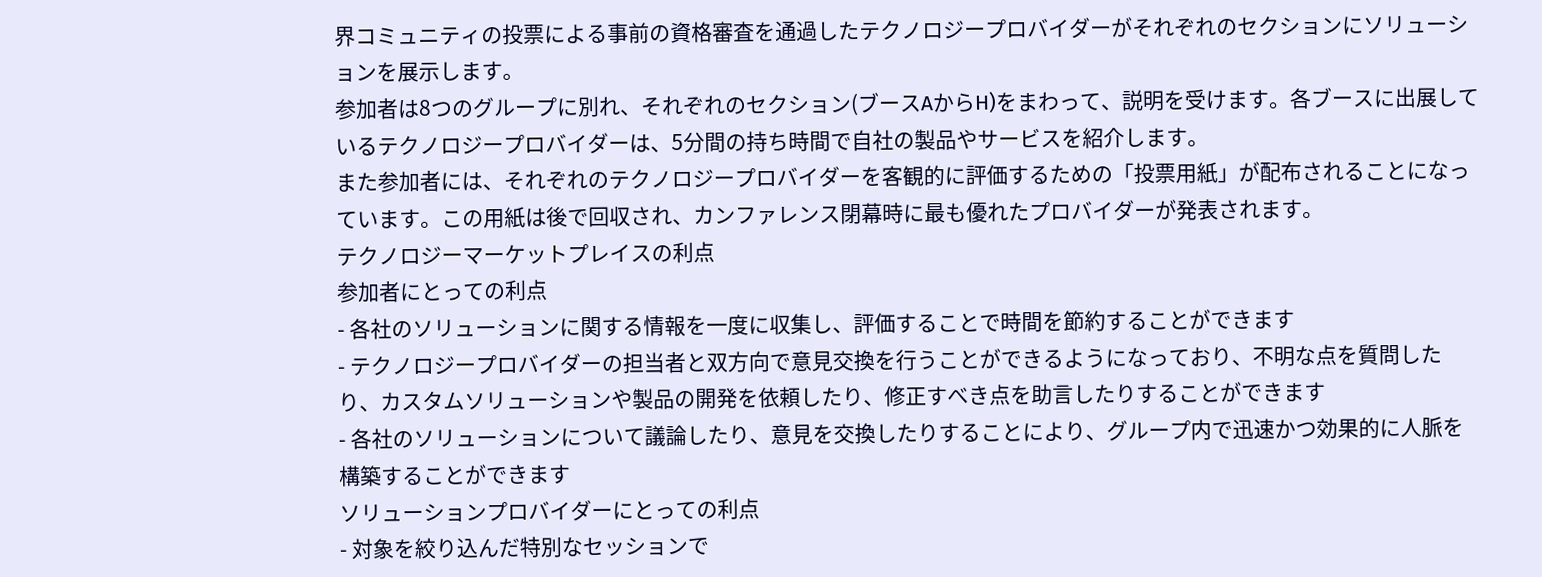界コミュニティの投票による事前の資格審査を通過したテクノロジープロバイダーがそれぞれのセクションにソリューションを展示します。
参加者は8つのグループに別れ、それぞれのセクション(ブースAからH)をまわって、説明を受けます。各ブースに出展しているテクノロジープロバイダーは、5分間の持ち時間で自社の製品やサービスを紹介します。
また参加者には、それぞれのテクノロジープロバイダーを客観的に評価するための「投票用紙」が配布されることになっています。この用紙は後で回収され、カンファレンス閉幕時に最も優れたプロバイダーが発表されます。
テクノロジーマーケットプレイスの利点
参加者にとっての利点
- 各社のソリューションに関する情報を一度に収集し、評価することで時間を節約することができます
- テクノロジープロバイダーの担当者と双方向で意見交換を行うことができるようになっており、不明な点を質問したり、カスタムソリューションや製品の開発を依頼したり、修正すべき点を助言したりすることができます
- 各社のソリューションについて議論したり、意見を交換したりすることにより、グループ内で迅速かつ効果的に人脈を構築することができます
ソリューションプロバイダーにとっての利点
- 対象を絞り込んだ特別なセッションで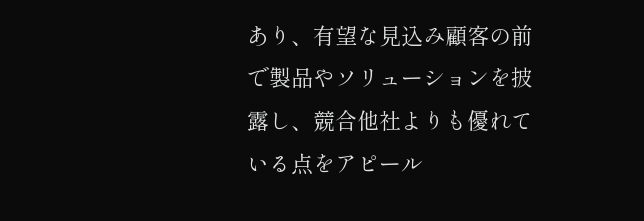あり、有望な見込み顧客の前で製品やソリューションを披露し、競合他社よりも優れている点をアピール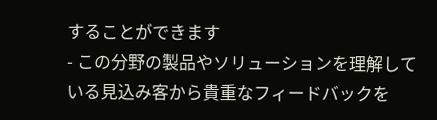することができます
- この分野の製品やソリューションを理解している見込み客から貴重なフィードバックを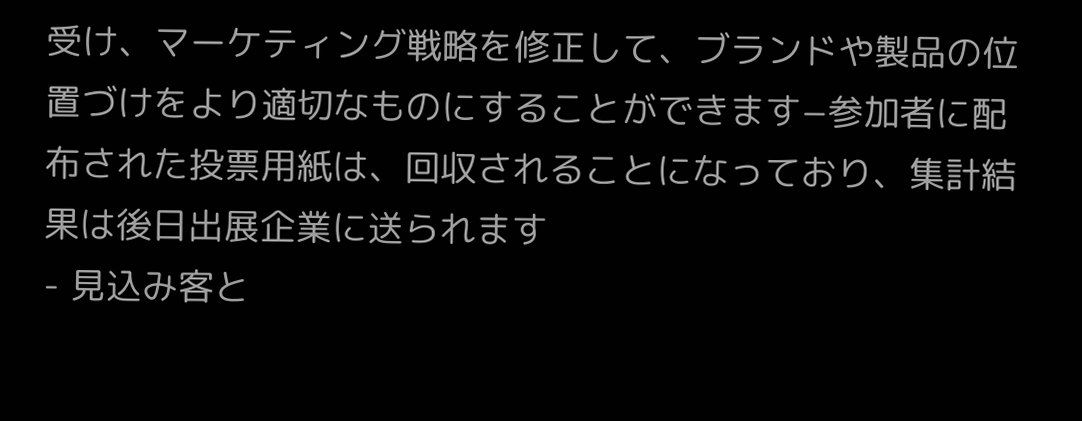受け、マーケティング戦略を修正して、ブランドや製品の位置づけをより適切なものにすることができます−参加者に配布された投票用紙は、回収されることになっており、集計結果は後日出展企業に送られます
- 見込み客と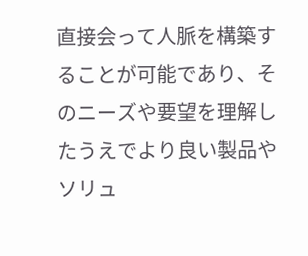直接会って人脈を構築することが可能であり、そのニーズや要望を理解したうえでより良い製品やソリュ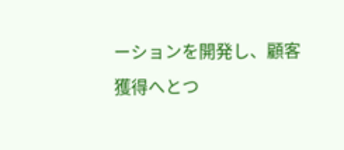ーションを開発し、顧客獲得へとつ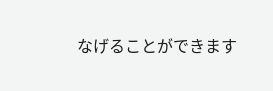なげることができます